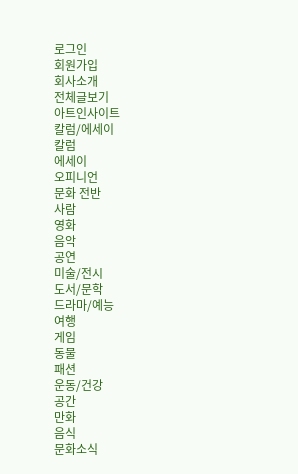로그인
회원가입
회사소개
전체글보기
아트인사이트
칼럼/에세이
칼럼
에세이
오피니언
문화 전반
사람
영화
음악
공연
미술/전시
도서/문학
드라마/예능
여행
게임
동물
패션
운동/건강
공간
만화
음식
문화소식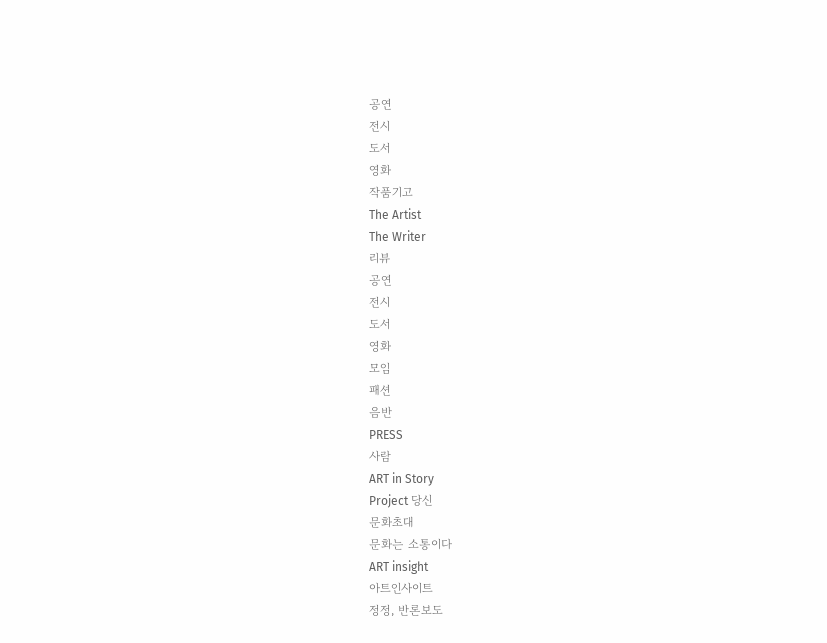공연
전시
도서
영화
작품기고
The Artist
The Writer
리뷰
공연
전시
도서
영화
모임
패션
음반
PRESS
사람
ART in Story
Project 당신
문화초대
문화는 소통이다
ART insight
아트인사이트
정정, 반론보도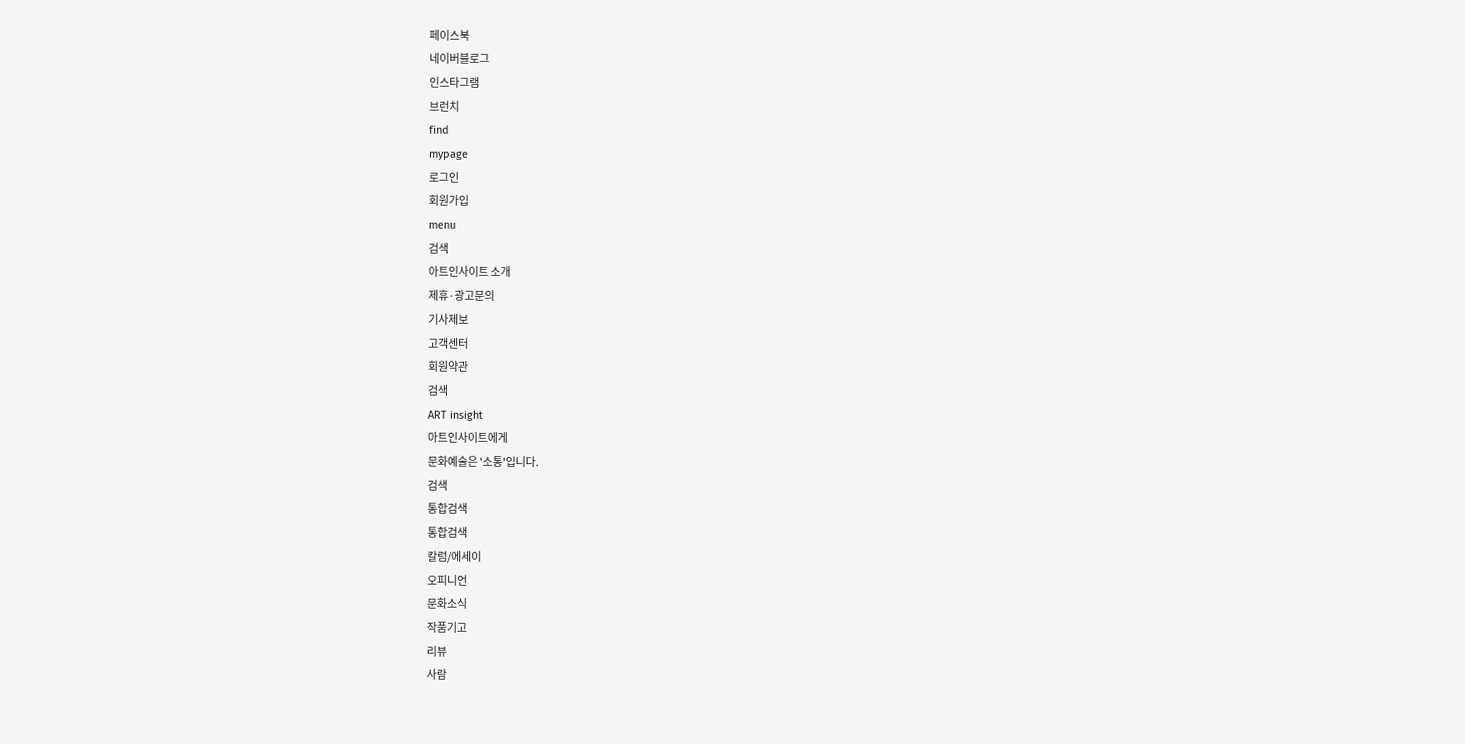페이스북
네이버블로그
인스타그램
브런치
find
mypage
로그인
회원가입
menu
검색
아트인사이트 소개
제휴·광고문의
기사제보
고객센터
회원약관
검색
ART insight
아트인사이트에게
문화예술은 '소통'입니다.
검색
통합검색
통합검색
칼럼/에세이
오피니언
문화소식
작품기고
리뷰
사람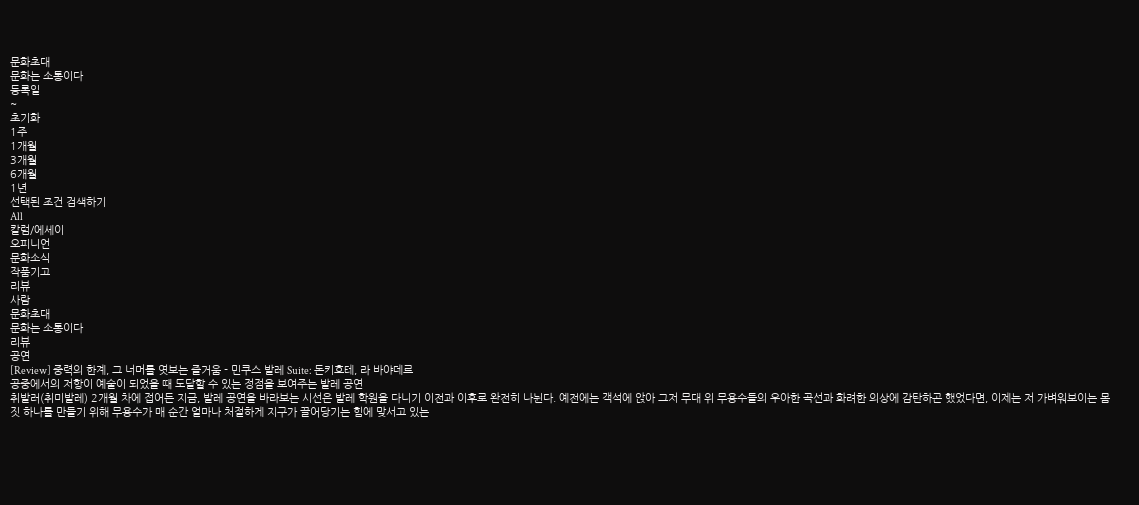문화초대
문화는 소통이다
등록일
~
초기화
1주
1개월
3개월
6개월
1년
선택된 조건 검색하기
All
칼럼/에세이
오피니언
문화소식
작품기고
리뷰
사람
문화초대
문화는 소통이다
리뷰
공연
[Review] 중력의 한계, 그 너머를 엿보는 즐거움 - 민쿠스 발레 Suite: 돈키호테, 라 바야데르
공중에서의 저항이 예술이 되었을 때 도달할 수 있는 정점을 보여주는 발레 공연
취발러(취미발레) 2개월 차에 접어든 지금, 발레 공연을 바라보는 시선은 발레 학원을 다니기 이전과 이후로 완전히 나뉜다. 예전에는 객석에 앉아 그저 무대 위 무용수들의 우아한 곡선과 화려한 의상에 감탄하곤 했었다면, 이제는 저 가벼워보이는 몸짓 하나를 만들기 위해 무용수가 매 순간 얼마나 처절하게 지구가 끌어당기는 힘에 맞서고 있는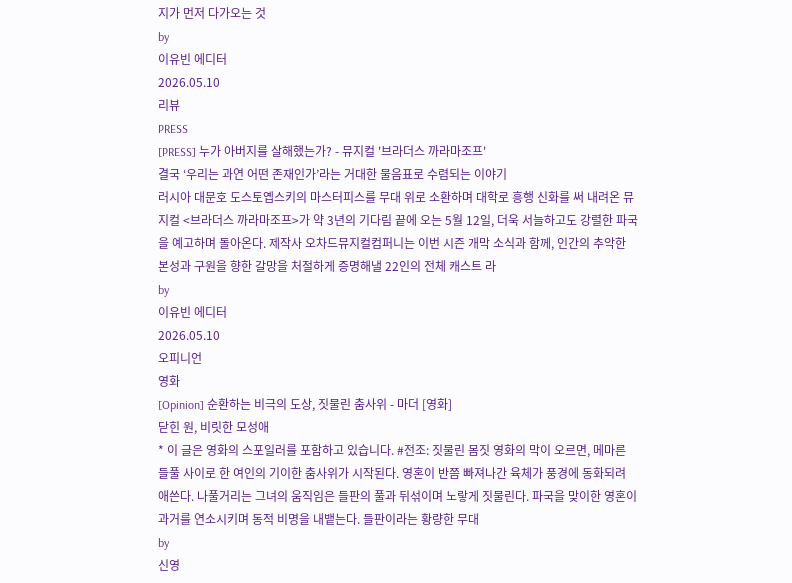지가 먼저 다가오는 것
by
이유빈 에디터
2026.05.10
리뷰
PRESS
[PRESS] 누가 아버지를 살해했는가? - 뮤지컬 '브라더스 까라마조프'
결국 ‘우리는 과연 어떤 존재인가’라는 거대한 물음표로 수렴되는 이야기
러시아 대문호 도스토옙스키의 마스터피스를 무대 위로 소환하며 대학로 흥행 신화를 써 내려온 뮤지컬 <브라더스 까라마조프>가 약 3년의 기다림 끝에 오는 5월 12일, 더욱 서늘하고도 강렬한 파국을 예고하며 돌아온다. 제작사 오차드뮤지컬컴퍼니는 이번 시즌 개막 소식과 함께, 인간의 추악한 본성과 구원을 향한 갈망을 처절하게 증명해낼 22인의 전체 캐스트 라
by
이유빈 에디터
2026.05.10
오피니언
영화
[Opinion] 순환하는 비극의 도상, 짓물린 춤사위 - 마더 [영화]
닫힌 원, 비릿한 모성애
* 이 글은 영화의 스포일러를 포함하고 있습니다. #전조: 짓물린 몸짓 영화의 막이 오르면, 메마른 들풀 사이로 한 여인의 기이한 춤사위가 시작된다. 영혼이 반쯤 빠져나간 육체가 풍경에 동화되려 애쓴다. 나풀거리는 그녀의 움직임은 들판의 풀과 뒤섞이며 노랗게 짓물린다. 파국을 맞이한 영혼이 과거를 연소시키며 동적 비명을 내뱉는다. 들판이라는 황량한 무대
by
신영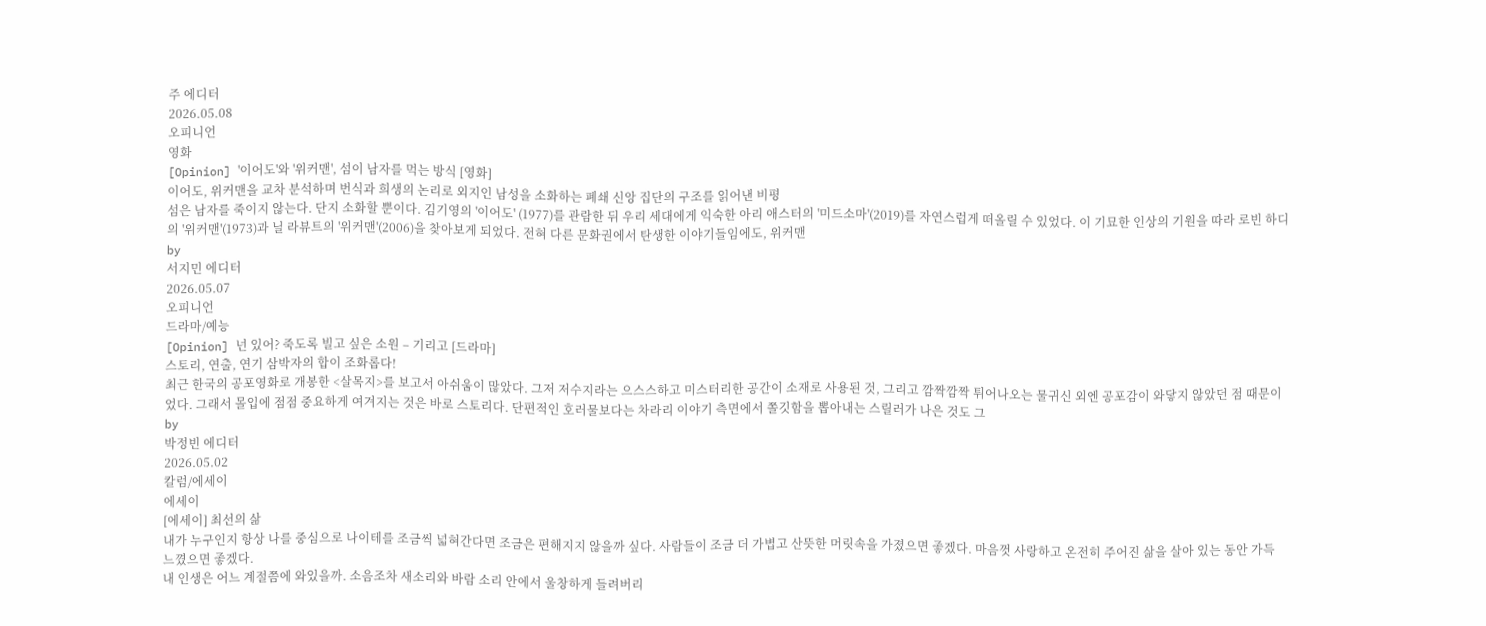주 에디터
2026.05.08
오피니언
영화
[Opinion] '이어도'와 '위커맨', 섬이 남자를 먹는 방식 [영화]
이어도, 위커맨을 교차 분석하며 번식과 희생의 논리로 외지인 남성을 소화하는 폐쇄 신앙 집단의 구조를 읽어낸 비평
섬은 남자를 죽이지 않는다. 단지 소화할 뿐이다. 김기영의 '이어도' (1977)를 관람한 뒤 우리 세대에게 익숙한 아리 애스터의 '미드소마'(2019)를 자연스럽게 떠올릴 수 있었다. 이 기묘한 인상의 기원을 따라 로빈 하디의 '위커맨'(1973)과 닐 라뷰트의 '위커맨'(2006)을 찾아보게 되었다. 전혀 다른 문화권에서 탄생한 이야기들임에도, 위커맨
by
서지민 에디터
2026.05.07
오피니언
드라마/예능
[Opinion] 넌 있어? 죽도록 빌고 싶은 소원 – 기리고 [드라마]
스토리, 연출, 연기 삼박자의 합이 조화롭다!
최근 한국의 공포영화로 개봉한 <살목지>를 보고서 아쉬움이 많았다. 그저 저수지라는 으스스하고 미스터리한 공간이 소재로 사용된 것, 그리고 깜짝깜짝 튀어나오는 물귀신 외엔 공포감이 와닿지 않았던 점 때문이었다. 그래서 몰입에 점점 중요하게 여겨지는 것은 바로 스토리다. 단편적인 호러물보다는 차라리 이야기 측면에서 쫄깃함을 뽑아내는 스릴러가 나은 것도 그
by
박정빈 에디터
2026.05.02
칼럼/에세이
에세이
[에세이] 최선의 삶
내가 누구인지 항상 나를 중심으로 나이테를 조금씩 넓혀간다면 조금은 편해지지 않을까 싶다. 사람들이 조금 더 가볍고 산뜻한 머릿속을 가졌으면 좋겠다. 마음껏 사랑하고 온전히 주어진 삶을 살아 있는 동안 가득 느꼈으면 좋겠다.
내 인생은 어느 계절쯤에 와있을까. 소음조차 새소리와 바람 소리 안에서 울창하게 들려버리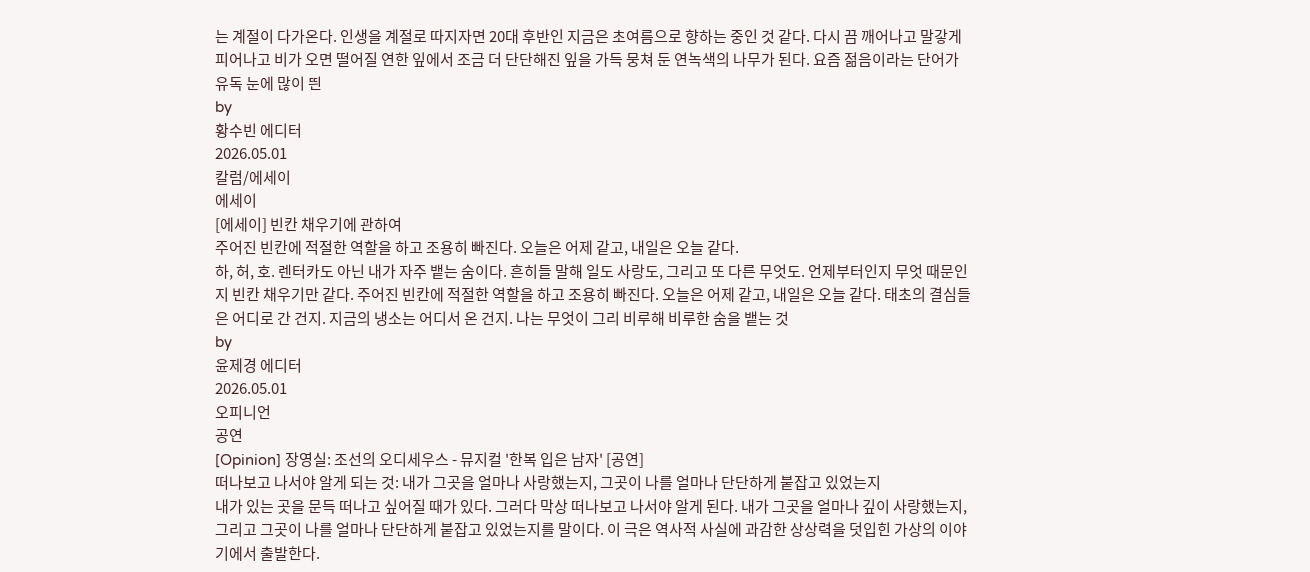는 계절이 다가온다. 인생을 계절로 따지자면 20대 후반인 지금은 초여름으로 향하는 중인 것 같다. 다시 끔 깨어나고 말갛게 피어나고 비가 오면 떨어질 연한 잎에서 조금 더 단단해진 잎을 가득 뭉쳐 둔 연녹색의 나무가 된다. 요즘 젊음이라는 단어가 유독 눈에 많이 띈
by
황수빈 에디터
2026.05.01
칼럼/에세이
에세이
[에세이] 빈칸 채우기에 관하여
주어진 빈칸에 적절한 역할을 하고 조용히 빠진다. 오늘은 어제 같고, 내일은 오늘 같다.
하, 허, 호. 렌터카도 아닌 내가 자주 뱉는 숨이다. 흔히들 말해 일도 사랑도, 그리고 또 다른 무엇도. 언제부터인지 무엇 때문인지 빈칸 채우기만 같다. 주어진 빈칸에 적절한 역할을 하고 조용히 빠진다. 오늘은 어제 같고, 내일은 오늘 같다. 태초의 결심들은 어디로 간 건지. 지금의 냉소는 어디서 온 건지. 나는 무엇이 그리 비루해 비루한 숨을 뱉는 것
by
윤제경 에디터
2026.05.01
오피니언
공연
[Opinion] 장영실: 조선의 오디세우스 - 뮤지컬 '한복 입은 남자' [공연]
떠나보고 나서야 알게 되는 것: 내가 그곳을 얼마나 사랑했는지, 그곳이 나를 얼마나 단단하게 붙잡고 있었는지
내가 있는 곳을 문득 떠나고 싶어질 때가 있다. 그러다 막상 떠나보고 나서야 알게 된다. 내가 그곳을 얼마나 깊이 사랑했는지, 그리고 그곳이 나를 얼마나 단단하게 붙잡고 있었는지를 말이다. 이 극은 역사적 사실에 과감한 상상력을 덧입힌 가상의 이야기에서 출발한다.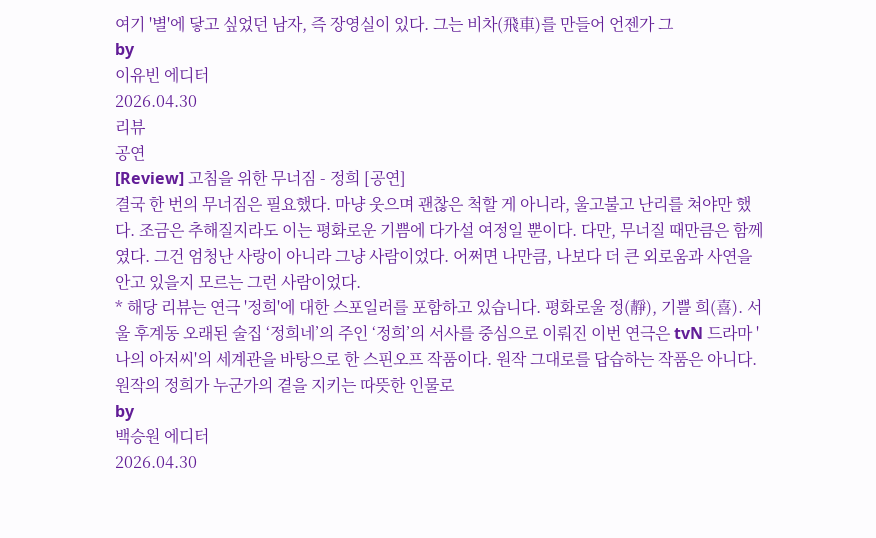여기 '별'에 닿고 싶었던 남자, 즉 장영실이 있다. 그는 비차(飛車)를 만들어 언젠가 그
by
이유빈 에디터
2026.04.30
리뷰
공연
[Review] 고침을 위한 무너짐 - 정희 [공연]
결국 한 번의 무너짐은 필요했다. 마냥 웃으며 괜찮은 척할 게 아니라, 울고불고 난리를 쳐야만 했다. 조금은 추해질지라도 이는 평화로운 기쁨에 다가설 여정일 뿐이다. 다만, 무너질 때만큼은 함께였다. 그건 엄청난 사랑이 아니라 그냥 사람이었다. 어쩌면 나만큼, 나보다 더 큰 외로움과 사연을 안고 있을지 모르는 그런 사람이었다.
* 해당 리뷰는 연극 '정희'에 대한 스포일러를 포함하고 있습니다. 평화로울 정(靜), 기쁠 희(喜). 서울 후계동 오래된 술집 ‘정희네’의 주인 ‘정희’의 서사를 중심으로 이뤄진 이번 연극은 tvN 드라마 '나의 아저씨'의 세계관을 바탕으로 한 스핀오프 작품이다. 원작 그대로를 답습하는 작품은 아니다. 원작의 정희가 누군가의 곁을 지키는 따뜻한 인물로
by
백승원 에디터
2026.04.30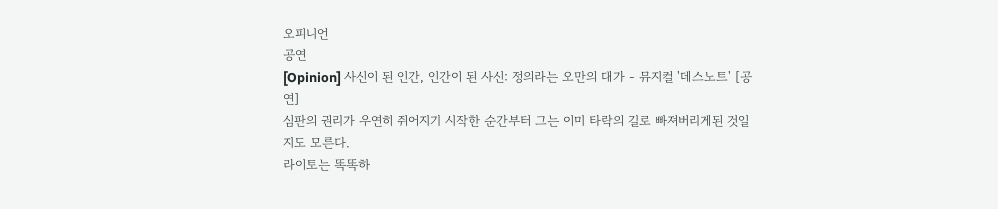오피니언
공연
[Opinion] 사신이 된 인간, 인간이 된 사신: 정의라는 오만의 대가 - 뮤지컬 '데스노트' [공연]
심판의 권리가 우연히 쥐어지기 시작한 순간부터 그는 이미 타락의 길로 빠져버리게된 것일지도 모른다.
라이토는 똑똑하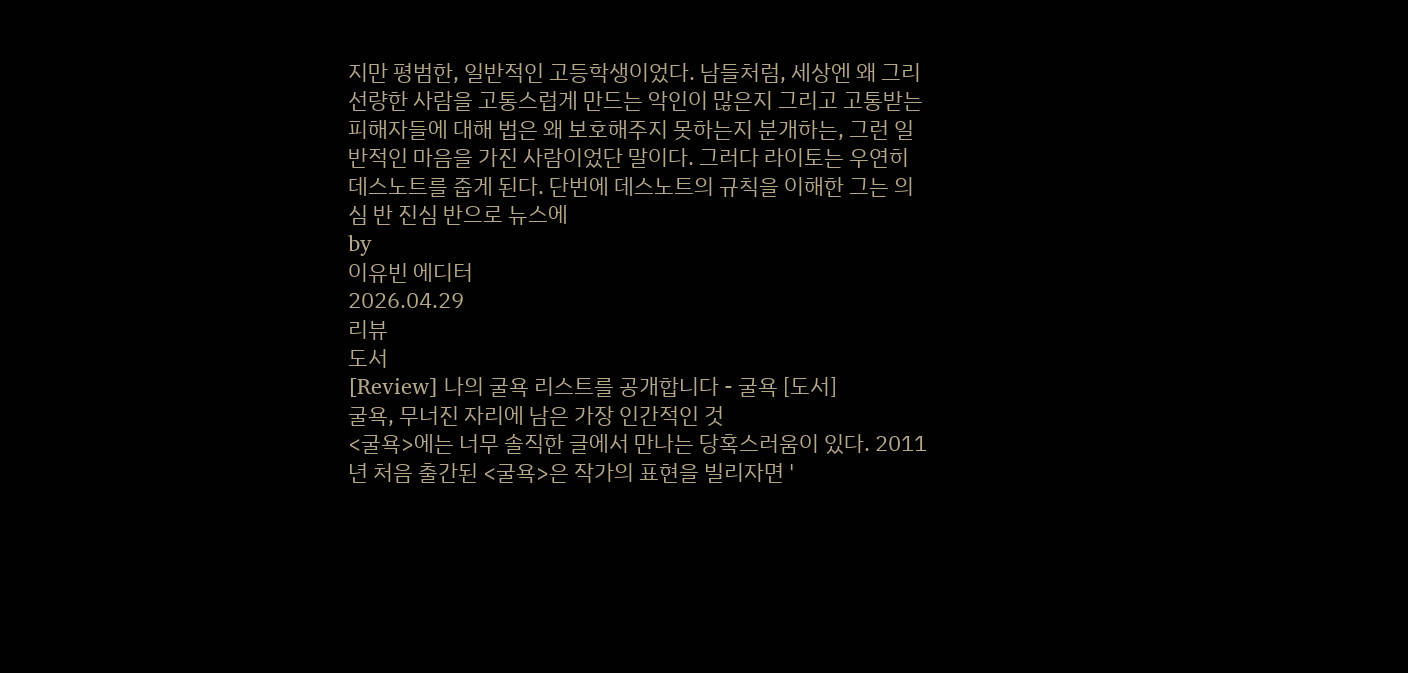지만 평범한, 일반적인 고등학생이었다. 남들처럼, 세상엔 왜 그리 선량한 사람을 고통스럽게 만드는 악인이 많은지 그리고 고통받는 피해자들에 대해 법은 왜 보호해주지 못하는지 분개하는, 그런 일반적인 마음을 가진 사람이었단 말이다. 그러다 라이토는 우연히 데스노트를 줍게 된다. 단번에 데스노트의 규칙을 이해한 그는 의심 반 진심 반으로 뉴스에
by
이유빈 에디터
2026.04.29
리뷰
도서
[Review] 나의 굴욕 리스트를 공개합니다 - 굴욕 [도서]
굴욕, 무너진 자리에 남은 가장 인간적인 것
<굴욕>에는 너무 솔직한 글에서 만나는 당혹스러움이 있다. 2011년 처음 출간된 <굴욕>은 작가의 표현을 빌리자면 '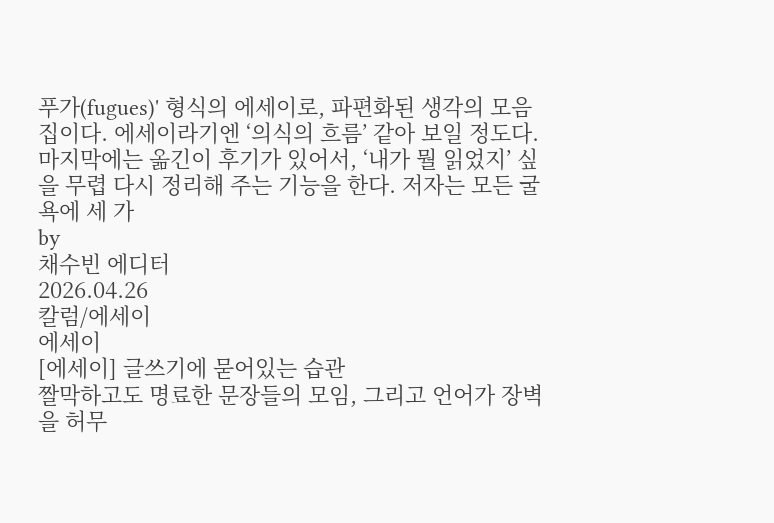푸가(fugues)' 형식의 에세이로, 파편화된 생각의 모음집이다. 에세이라기엔 ‘의식의 흐름’ 같아 보일 정도다. 마지막에는 옮긴이 후기가 있어서, ‘내가 뭘 읽었지’ 싶을 무렵 다시 정리해 주는 기능을 한다. 저자는 모든 굴욕에 세 가
by
채수빈 에디터
2026.04.26
칼럼/에세이
에세이
[에세이] 글쓰기에 묻어있는 습관
짤막하고도 명료한 문장들의 모임, 그리고 언어가 장벽을 허무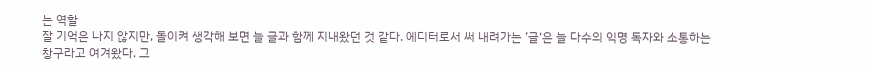는 역할
잘 기억은 나지 않지만, 돌이켜 생각해 보면 늘 글과 함께 지내왔던 것 같다. 에디터로서 써 내려가는 ’글‘은 늘 다수의 익명 독자와 소통하는 창구라고 여겨왔다. 그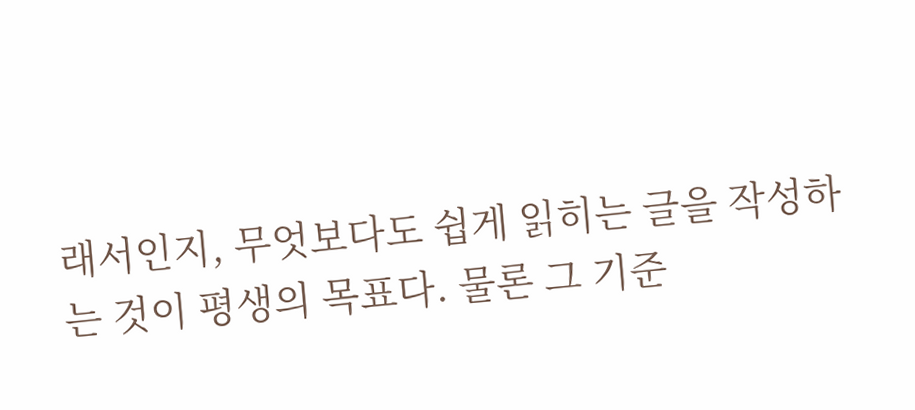래서인지, 무엇보다도 쉽게 읽히는 글을 작성하는 것이 평생의 목표다. 물론 그 기준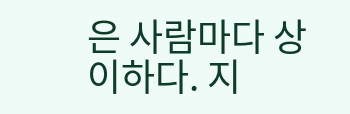은 사람마다 상이하다. 지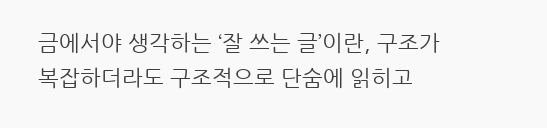금에서야 생각하는 ‘잘 쓰는 글’이란, 구조가 복잡하더라도 구조적으로 단숨에 읽히고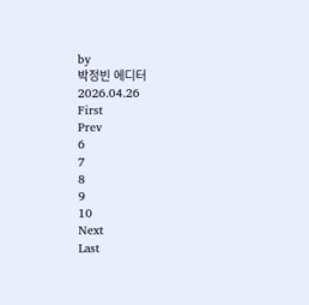by
박정빈 에디터
2026.04.26
First
Prev
6
7
8
9
10
Next
Last